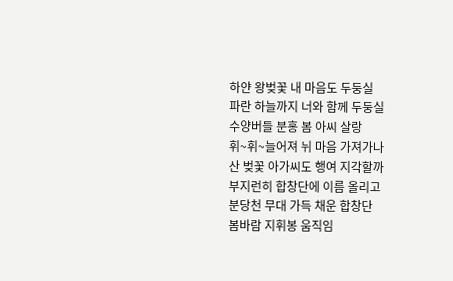하얀 왕벚꽃 내 마음도 두둥실
파란 하늘까지 너와 함께 두둥실
수양버들 분홍 봄 아씨 살랑
휘~휘~늘어져 뉘 마음 가져가나
산 벚꽃 아가씨도 행여 지각할까
부지런히 합창단에 이름 올리고
분당천 무대 가득 채운 합창단
봄바람 지휘봉 움직임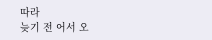따라
늦기 전 어서 오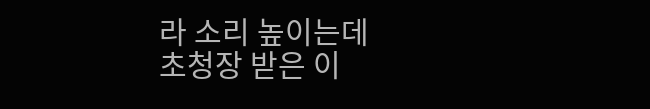라 소리 높이는데
초청장 받은 이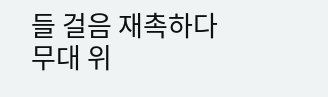들 걸음 재촉하다
무대 위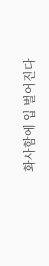화사함에 입 벌어진다